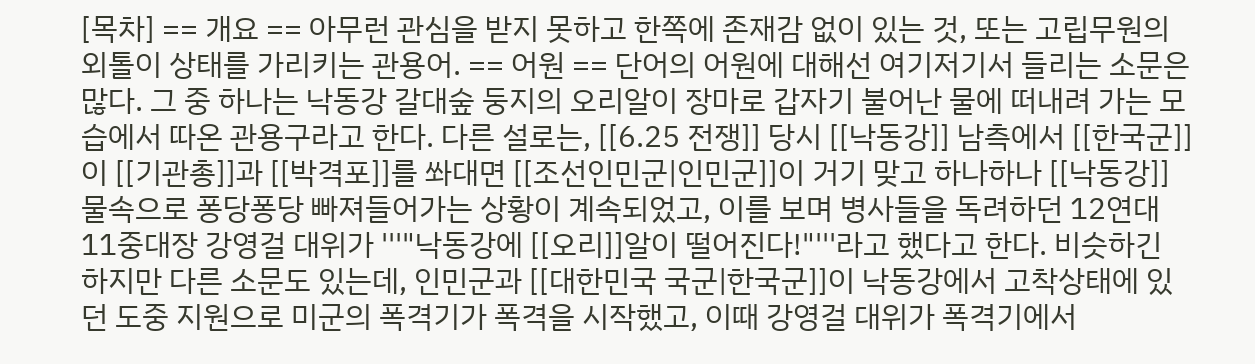[목차] == 개요 == 아무런 관심을 받지 못하고 한쪽에 존재감 없이 있는 것, 또는 고립무원의 외톨이 상태를 가리키는 관용어. == 어원 == 단어의 어원에 대해선 여기저기서 들리는 소문은 많다. 그 중 하나는 낙동강 갈대숲 둥지의 오리알이 장마로 갑자기 불어난 물에 떠내려 가는 모습에서 따온 관용구라고 한다. 다른 설로는, [[6.25 전쟁]] 당시 [[낙동강]] 남측에서 [[한국군]]이 [[기관총]]과 [[박격포]]를 쏴대면 [[조선인민군|인민군]]이 거기 맞고 하나하나 [[낙동강]] 물속으로 퐁당퐁당 빠져들어가는 상황이 계속되었고, 이를 보며 병사들을 독려하던 12연대 11중대장 강영걸 대위가 '''"낙동강에 [[오리]]알이 떨어진다!"'''라고 했다고 한다. 비슷하긴 하지만 다른 소문도 있는데, 인민군과 [[대한민국 국군|한국군]]이 낙동강에서 고착상태에 있던 도중 지원으로 미군의 폭격기가 폭격을 시작했고, 이때 강영걸 대위가 폭격기에서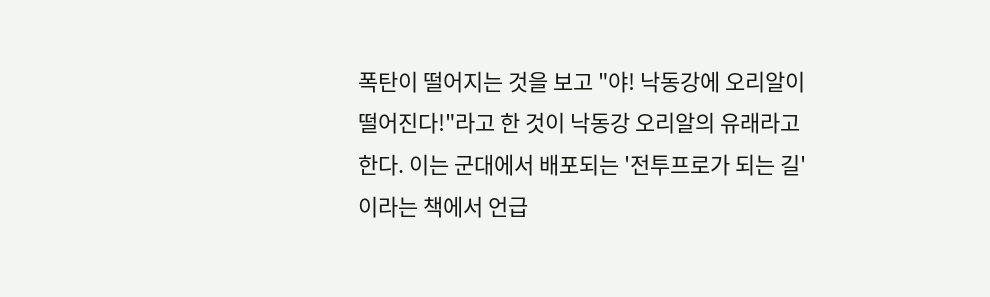폭탄이 떨어지는 것을 보고 "야! 낙동강에 오리알이 떨어진다!"라고 한 것이 낙동강 오리알의 유래라고 한다. 이는 군대에서 배포되는 '전투프로가 되는 길'이라는 책에서 언급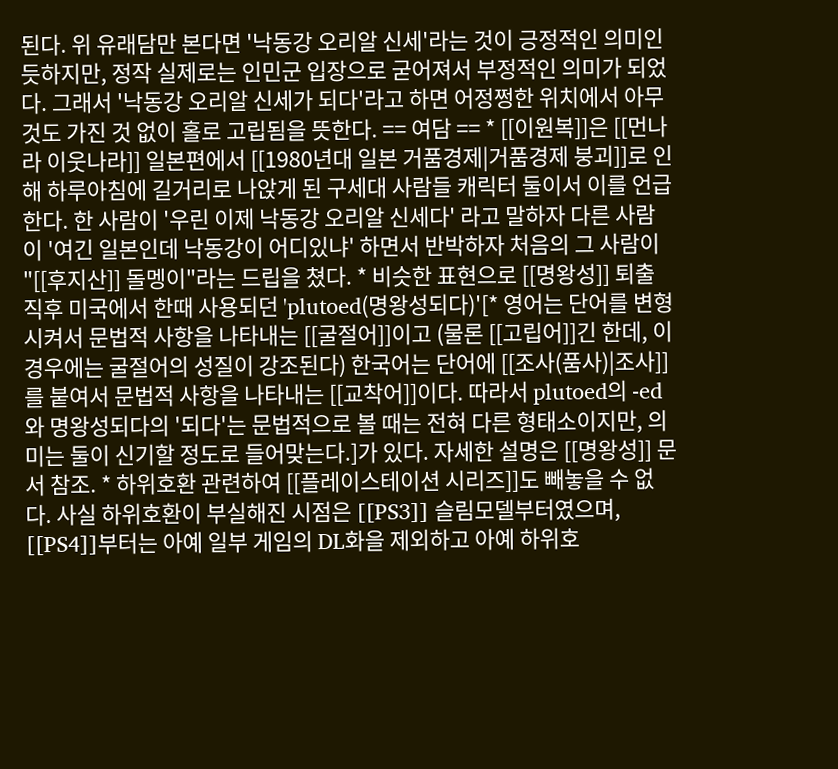된다. 위 유래담만 본다면 '낙동강 오리알 신세'라는 것이 긍정적인 의미인 듯하지만, 정작 실제로는 인민군 입장으로 굳어져서 부정적인 의미가 되었다. 그래서 '낙동강 오리알 신세가 되다'라고 하면 어정쩡한 위치에서 아무것도 가진 것 없이 홀로 고립됨을 뜻한다. == 여담 == * [[이원복]]은 [[먼나라 이웃나라]] 일본편에서 [[1980년대 일본 거품경제|거품경제 붕괴]]로 인해 하루아침에 길거리로 나앉게 된 구세대 사람들 캐릭터 둘이서 이를 언급한다. 한 사람이 '우린 이제 낙동강 오리알 신세다' 라고 말하자 다른 사람이 '여긴 일본인데 낙동강이 어디있냐' 하면서 반박하자 처음의 그 사람이 "[[후지산]] 돌멩이"라는 드립을 쳤다. * 비슷한 표현으로 [[명왕성]] 퇴출 직후 미국에서 한때 사용되던 'plutoed(명왕성되다)'[* 영어는 단어를 변형시켜서 문법적 사항을 나타내는 [[굴절어]]이고 (물론 [[고립어]]긴 한데, 이 경우에는 굴절어의 성질이 강조된다) 한국어는 단어에 [[조사(품사)|조사]]를 붙여서 문법적 사항을 나타내는 [[교착어]]이다. 따라서 plutoed의 -ed와 명왕성되다의 '되다'는 문법적으로 볼 때는 전혀 다른 형태소이지만, 의미는 둘이 신기할 정도로 들어맞는다.]가 있다. 자세한 설명은 [[명왕성]] 문서 참조. * 하위호환 관련하여 [[플레이스테이션 시리즈]]도 빼놓을 수 없다. 사실 하위호환이 부실해진 시점은 [[PS3]] 슬림모델부터였으며, [[PS4]]부터는 아예 일부 게임의 DL화을 제외하고 아예 하위호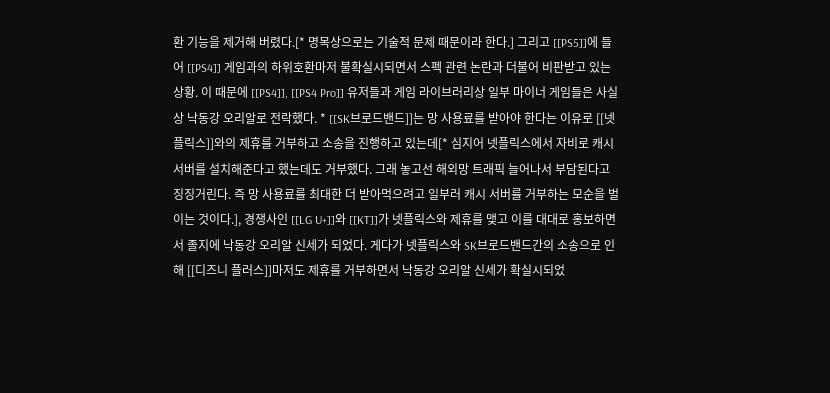환 기능을 제거해 버렸다.[* 명목상으로는 기술적 문제 때문이라 한다.] 그리고 [[PS5]]에 들어 [[PS4]] 게임과의 하위호환마저 불확실시되면서 스펙 관련 논란과 더불어 비판받고 있는 상황. 이 때문에 [[PS4]], [[PS4 Pro]] 유저들과 게임 라이브러리상 일부 마이너 게임들은 사실상 낙동강 오리알로 전락했다. * [[SK브로드밴드]]는 망 사용료를 받아야 한다는 이유로 [[넷플릭스]]와의 제휴를 거부하고 소송을 진행하고 있는데[* 심지어 넷플릭스에서 자비로 캐시 서버를 설치해준다고 했는데도 거부했다. 그래 놓고선 해외망 트래픽 늘어나서 부담된다고 징징거린다. 즉 망 사용료를 최대한 더 받아먹으려고 일부러 캐시 서버를 거부하는 모순을 벌이는 것이다.], 경쟁사인 [[LG U+]]와 [[KT]]가 넷플릭스와 제휴를 맺고 이를 대대로 홍보하면서 졸지에 낙동강 오리알 신세가 되었다. 게다가 넷플릭스와 SK브로드밴드간의 소송으로 인해 [[디즈니 플러스]]마저도 제휴를 거부하면서 낙동강 오리알 신세가 확실시되었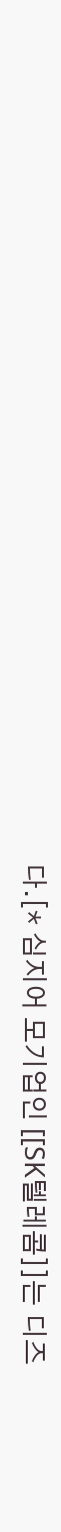다.[* 심지어 모기업인 [[SK텔레콤]]는 디즈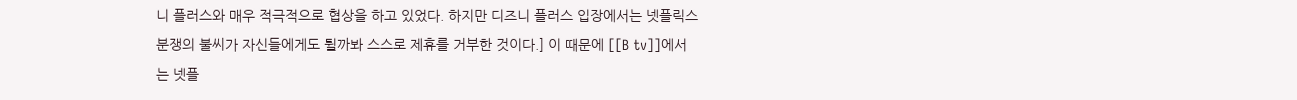니 플러스와 매우 적극적으로 협상을 하고 있었다. 하지만 디즈니 플러스 입장에서는 넷플릭스 분쟁의 불씨가 자신들에게도 튈까봐 스스로 제휴를 거부한 것이다.] 이 때문에 [[B tv]]에서는 넷플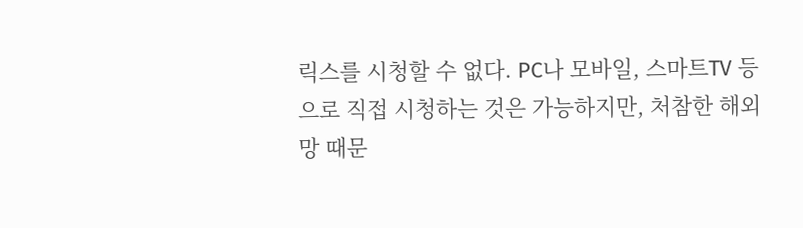릭스를 시청할 수 없다. PC나 모바일, 스마트TV 등으로 직접 시청하는 것은 가능하지만, 처참한 해외망 때문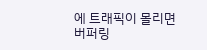에 트래픽이 몰리면 버퍼링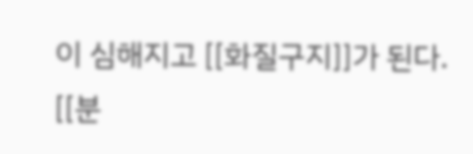이 심해지고 [[화질구지]]가 된다. [[분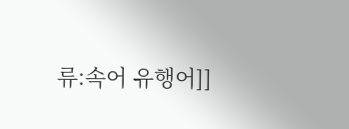류:속어 유행어]]